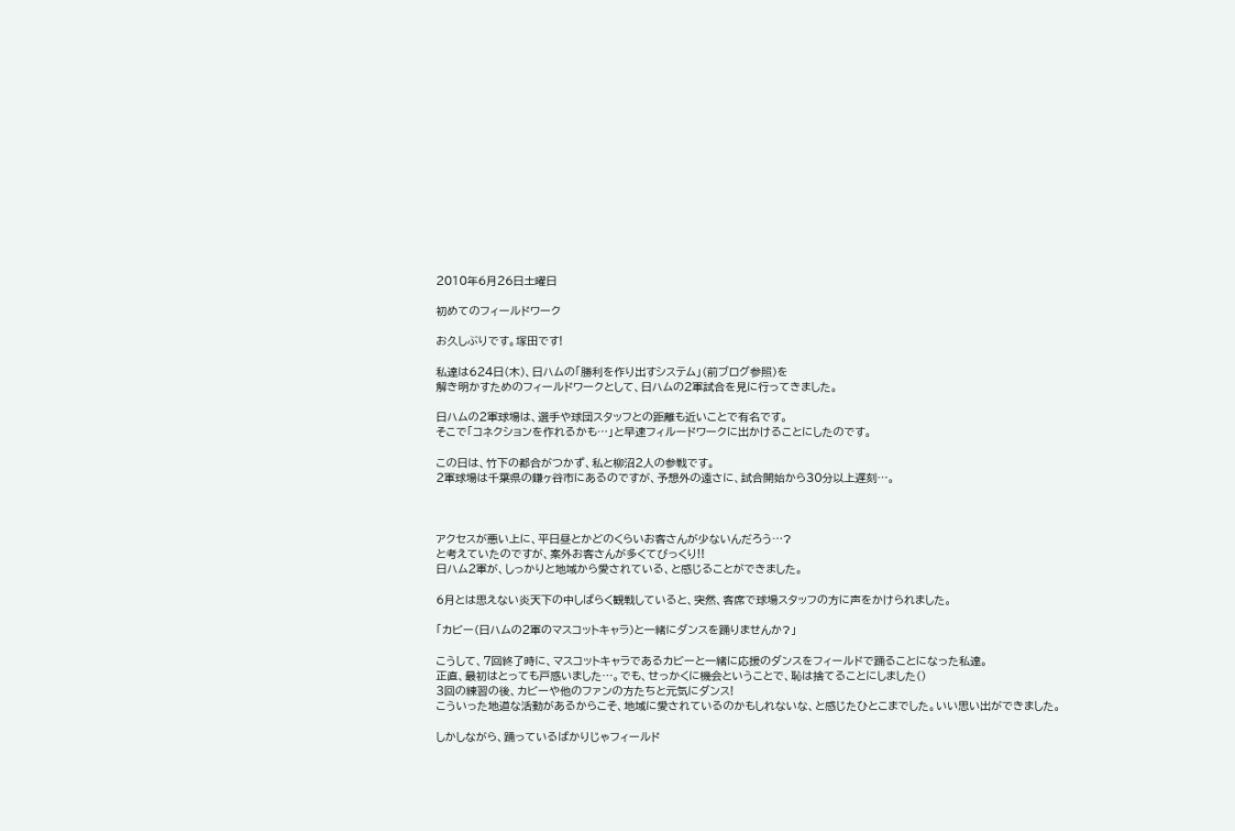2010年6月26日土曜日

初めてのフィールドワーク

お久しぶりです。塚田です!

私達は624日(木)、日ハムの「勝利を作り出すシステム」(前ブログ参照)を
解き明かすためのフィールドワークとして、日ハムの2軍試合を見に行ってきました。

日ハムの2軍球場は、選手や球団スタッフとの距離も近いことで有名です。
そこで「コネクションを作れるかも…」と早速フィルードワークに出かけることにしたのです。

この日は、竹下の都合がつかず、私と柳沼2人の参戦です。
2軍球場は千葉県の鎌ヶ谷市にあるのですが、予想外の遠さに、試合開始から30分以上遅刻…。



アクセスが悪い上に、平日昼とかどのくらいお客さんが少ないんだろう…?
と考えていたのですが、案外お客さんが多くてびっくり!!
日ハム2軍が、しっかりと地域から愛されている、と感じることができました。

6月とは思えない炎天下の中しばらく観戦していると、突然、客席で球場スタッフの方に声をかけられました。

「カビー(日ハムの2軍のマスコットキャラ)と一緒にダンスを踊りませんか?」

こうして、7回終了時に、マスコットキャラであるカビーと一緒に応援のダンスをフィールドで踊ることになった私達。
正直、最初はとっても戸惑いました…。でも、せっかくに機会ということで、恥は捨てることにしました()
3回の練習の後、カビーや他のファンの方たちと元気にダンス!
こういった地道な活動があるからこそ、地域に愛されているのかもしれないな、と感じたひとこまでした。いい思い出ができました。

しかしながら、踊っているばかりじゃフィールド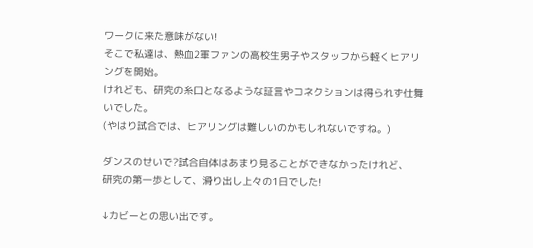ワークに来た意味がない!
そこで私達は、熱血2軍ファンの高校生男子やスタッフから軽くヒアリングを開始。
けれども、研究の糸口となるような証言やコネクションは得られず仕舞いでした。
(やはり試合では、ヒアリングは難しいのかもしれないですね。)

ダンスのせいで?試合自体はあまり見ることができなかったけれど、
研究の第一歩として、滑り出し上々の1日でした!

↓カビーとの思い出です。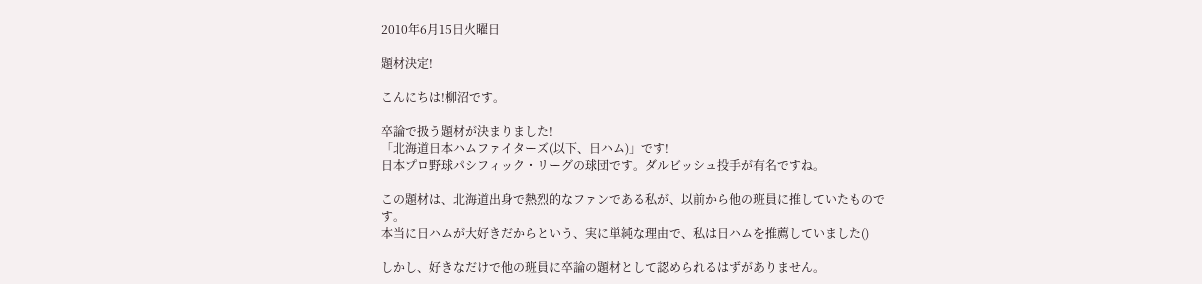2010年6月15日火曜日

題材決定!

こんにちは!柳沼です。

卒論で扱う題材が決まりました!
「北海道日本ハムファイターズ(以下、日ハム)」です!
日本プロ野球パシフィック・リーグの球団です。ダルビッシュ投手が有名ですね。

この題材は、北海道出身で熱烈的なファンである私が、以前から他の班員に推していたものです。
本当に日ハムが大好きだからという、実に単純な理由で、私は日ハムを推薦していました()

しかし、好きなだけで他の班員に卒論の題材として認められるはずがありません。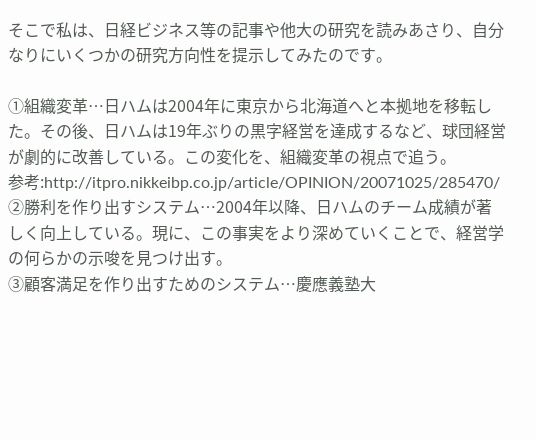そこで私は、日経ビジネス等の記事や他大の研究を読みあさり、自分なりにいくつかの研究方向性を提示してみたのです。

①組織変革…日ハムは2004年に東京から北海道へと本拠地を移転した。その後、日ハムは19年ぶりの黒字経営を達成するなど、球団経営が劇的に改善している。この変化を、組織変革の視点で追う。
参考:http://itpro.nikkeibp.co.jp/article/OPINION/20071025/285470/
②勝利を作り出すシステム…2004年以降、日ハムのチーム成績が著しく向上している。現に、この事実をより深めていくことで、経営学の何らかの示唆を見つけ出す。
③顧客満足を作り出すためのシステム…慶應義塾大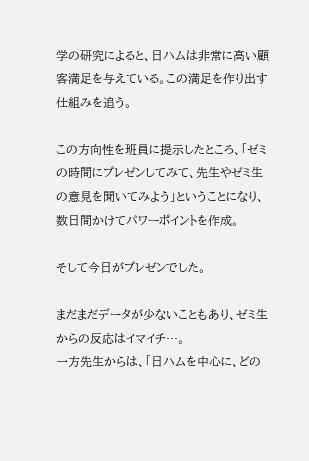学の研究によると、日ハムは非常に高い顧客満足を与えている。この満足を作り出す仕組みを追う。

この方向性を班員に提示したところ、「ゼミの時間にプレゼンしてみて、先生やゼミ生の意見を聞いてみよう」ということになり、数日間かけてパワーポイントを作成。

そして今日がプレゼンでした。

まだまだデータが少ないこともあり、ゼミ生からの反応はイマイチ…。
一方先生からは、「日ハムを中心に、どの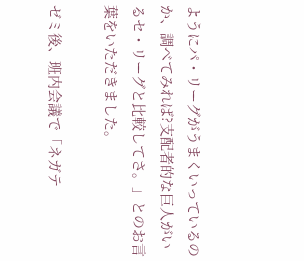ようにパ・リーグがうまくいっているのか、調べてみれば?支配者的な巨人がいるセ・リーグと比較してさ。」とのお言葉をいただきました。

ゼミ後、班内会議で「ネガテ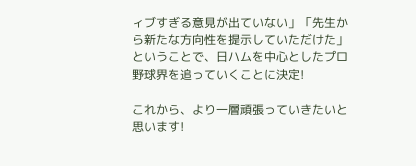ィブすぎる意見が出ていない」「先生から新たな方向性を提示していただけた」ということで、日ハムを中心としたプロ野球界を追っていくことに決定!

これから、より一層頑張っていきたいと思います!